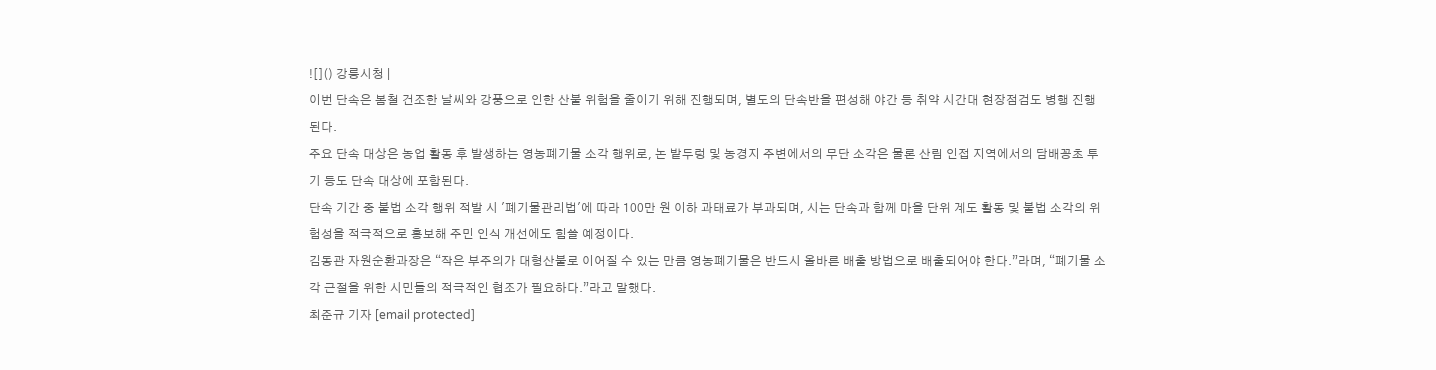![]() 강릉시청 |
이번 단속은 봄철 건조한 날씨와 강풍으로 인한 산불 위험을 줄이기 위해 진행되며, 별도의 단속반을 편성해 야간 등 취약 시간대 현장점검도 병행 진행된다.
주요 단속 대상은 농업 활동 후 발생하는 영농폐기물 소각 행위로, 논 밭두렁 및 농경지 주변에서의 무단 소각은 물론 산림 인접 지역에서의 담배꽁초 투기 등도 단속 대상에 포함된다.
단속 기간 중 불법 소각 행위 적발 시 '폐기물관리법'에 따라 100만 원 이하 과태료가 부과되며, 시는 단속과 함께 마을 단위 계도 활동 및 불법 소각의 위험성을 적극적으로 홍보해 주민 인식 개선에도 힘쓸 예정이다.
김동관 자원순환과장은 “작은 부주의가 대형산불로 이어질 수 있는 만큼 영농폐기물은 반드시 올바른 배출 방법으로 배출되어야 한다.”라며, “폐기물 소각 근절을 위한 시민들의 적극적인 협조가 필요하다.”라고 말했다.
최준규 기자 [email protected]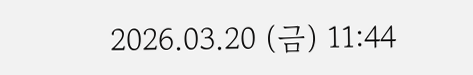2026.03.20 (금) 11:44